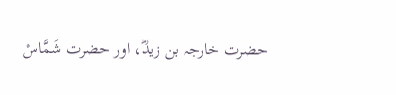حضرت خارجہ بن زیدؓ، اور حضرت شَمَّاسْ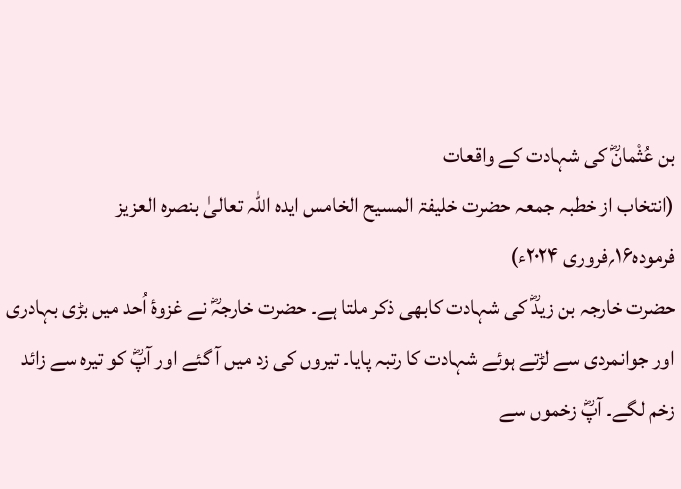بن عُثْمانؓ کی شہادت کے واقعات
(انتخاب از خطبہ جمعہ حضرت خلیفۃ المسیح الخامس ایدہ اللہ تعالیٰ بنصرہ العزیز فرمودہ۱۶؍فروری ۲۰۲۴ء)
حضرت خارجہ بن زیدؓ کی شہادت کابھی ذکر ملتا ہے۔ حضرت خارجہؓ نے غزوۂ اُحد میں بڑی بہادری اور جوانمردی سے لڑتے ہوئے شہادت کا رتبہ پایا۔ تیروں کی زد میں آ گئے اور آپؓ کو تیرہ سے زائد زخم لگے۔ آپؓ زخموں سے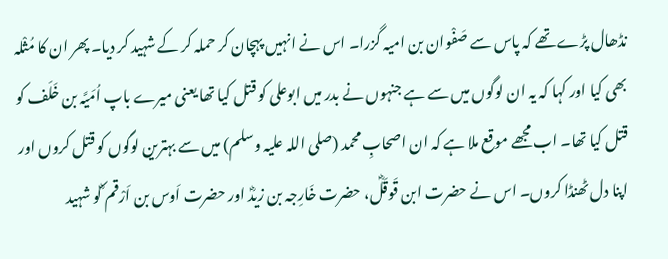نڈھال پڑے تھے کہ پاس سے صَفْوان بن امیہ گزرا۔ اس نے انہیں پہچان کر حملہ کر کے شہید کر دیا۔ پھر ان کا مُثْلہ بھی کیا اور کہا کہ یہ ان لوگوں میں سے ہے جنہوں نے بدر میں ابوعلی کو قتل کیا تھا یعنی میرے باپ اُمَیَّہ بن خَلَف کو قتل کیا تھا۔ اب مجھے موقع ملا ہے کہ ان اصحابِ محمد (صلی اللہ علیہ وسلم) میں سے بہترین لوگوں کو قتل کروں اور اپنا دل ٹھنڈا کروں۔ اس نے حضرت ابن قَوقَلؓ، حضرت خَارِجہ بن زیدؓ اور حضرت اَوس بن اَرْقم ؓکو شہید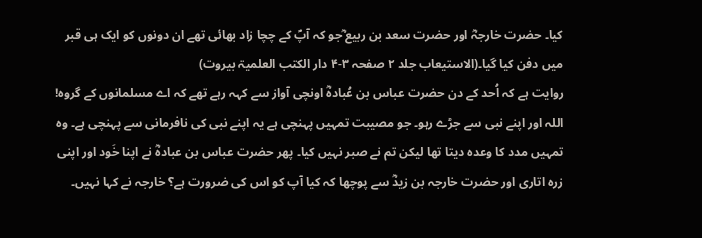کیا۔ حضرت خارجہؓ اور حضرت سعد بن ربیع ؓجو کہ آپؐ کے چچا زاد بھائی تھے ان دونوں کو ایک ہی قبر میں دفن کیا گیا۔(الاستیعاب جلد ۲ صفحہ ۳-۴ دار الکتب العلمیۃ بیروت)
روایت ہے کہ اُحد کے دن حضرت عباس بن عُبادہؓ اونچی آواز سے کہہ رہے تھے کہ اے مسلمانوں کے گروہ! اللہ اور اپنے نبی سے جڑے رہو۔ جو مصیبت تمہیں پہنچی ہے یہ اپنے نبی کی نافرمانی سے پہنچی ہے۔ وہ تمہیں مدد کا وعدہ دیتا تھا لیکن تم نے صبر نہیں کیا۔ پھر حضرت عباس بن عبادہؓ نے اپنا خَود اور اپنی زرہ اتاری اور حضرت خارجہ بن زیدؓ سے پوچھا کہ کیا آپ کو اس کی ضرورت ہے؟ خارجہ نے کہا نہیں۔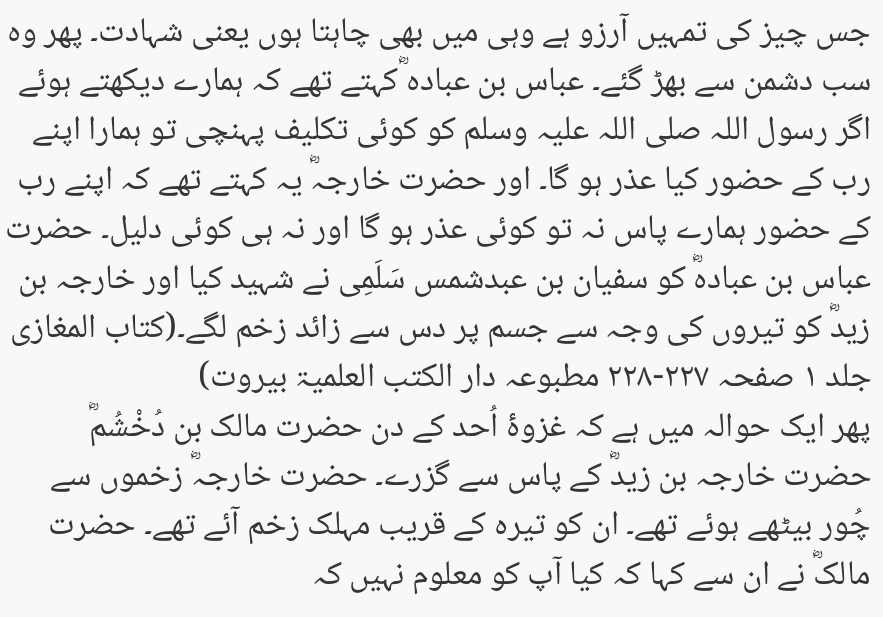جس چیز کی تمہیں آرزو ہے وہی میں بھی چاہتا ہوں یعنی شہادت۔ پھر وہ سب دشمن سے بھڑ گئے۔ عباس بن عبادہ ؓکہتے تھے کہ ہمارے دیکھتے ہوئے اگر رسول اللہ صلی اللہ علیہ وسلم کو کوئی تکلیف پہنچی تو ہمارا اپنے رب کے حضور کیا عذر ہو گا۔ اور حضرت خارجہؓ یہ کہتے تھے کہ اپنے رب کے حضور ہمارے پاس نہ تو کوئی عذر ہو گا اور نہ ہی کوئی دلیل۔ حضرت عباس بن عبادہؓ کو سفیان بن عبدشمس سَلَمِی نے شہید کیا اور خارجہ بن زیدؓ کو تیروں کی وجہ سے جسم پر دس سے زائد زخم لگے۔(کتاب المغازی جلد ۱ صفحہ ۲۲۷-۲۲۸ مطبوعہ دار الکتب العلمیۃ بیروت)
پھر ایک حوالہ میں ہے کہ غزوۂ اُحد کے دن حضرت مالک بن دُخْشُمؓ حضرت خارجہ بن زیدؓ کے پاس سے گزرے۔ حضرت خارجہؓ زخموں سے چُور بیٹھے ہوئے تھے۔ ان کو تیرہ کے قریب مہلک زخم آئے تھے۔ حضرت مالکؓ نے ان سے کہا کہ کیا آپ کو معلوم نہیں کہ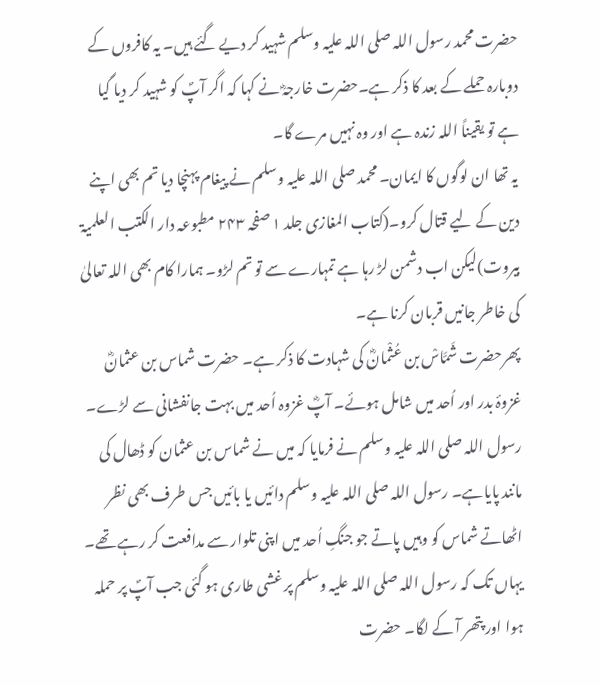حضرت محمد رسول اللہ صلی اللہ علیہ وسلم شہید کر دیے گئے ہیں۔ یہ کافروں کے دوبارہ حملے کے بعد کا ذکر ہے۔حضرت خارجہؓ نے کہا کہ اگر آپؐ کو شہید کر دیا گیا ہے تو یقیناً اللہ زندہ ہے اور وہ نہیں مرے گا۔
یہ تھا ان لوگوں کا ایمان۔ محمد صلی اللہ علیہ وسلم نے پیغام پہنچا دیا تم بھی اپنے دین کے لیے قتال کرو۔(کتاب المغازی جلد ۱ صفحہ ۲۴۳ مطبوعہ دار الکتب العلمیۃ بیروت)لیکن اب دشمن لڑ رہا ہے تمہارے سے تو تم لڑو۔ ہمارا کام بھی اللہ تعالیٰ کی خاطر جانیں قربان کرنا ہے۔
پھرحضرت شَمَّاسْ بن عُثْمانؓ کی شہادت کا ذکر ہے۔ حضرت شماس بن عثمانؓ غزوۂ بدر اور اُحد میں شامل ہوئے۔ آپؓ غزوہ اُحد میں بہت جانفشانی سے لڑے۔ رسول اللہ صلی اللہ علیہ وسلم نے فرمایا کہ میں نے شماس بن عثمان کو ڈھال کی مانند پایاہے۔ رسول اللہ صلی اللہ علیہ وسلم دائیں یا بائیں جس طرف بھی نظر اٹھاتے شماس کو وہیں پاتے جو جنگِ اُحد میں اپنی تلوار سے مدافعت کر رہے تھے۔ یہاں تک کہ رسول اللہ صلی اللہ علیہ وسلم پر غشی طاری ہو گئی جب آپؐ پر حملہ ہوا اور پتھر آ کے لگا۔ حضرت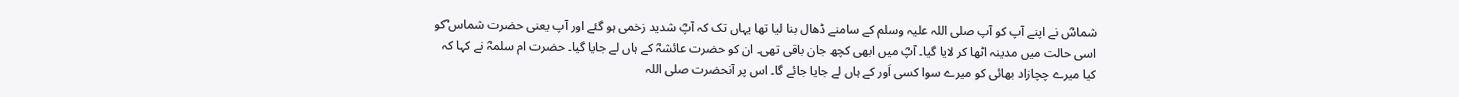شماسؓ نے اپنے آپ کو آپ صلی اللہ علیہ وسلم کے سامنے ڈھال بنا لیا تھا یہاں تک کہ آپؓ شدید زخمی ہو گئے اور آپ یعنی حضرت شماس ؓکو اسی حالت میں مدینہ اٹھا کر لایا گیا۔ آپؓ میں ابھی کچھ جان باقی تھی۔ ان کو حضرت عائشہؓ کے ہاں لے جایا گیا۔ حضرت ام سلمہؓ نے کہا کہ کیا میرے چچازاد بھائی کو میرے سوا کسی اَور کے ہاں لے جایا جائے گا۔ اس پر آنحضرت صلی اللہ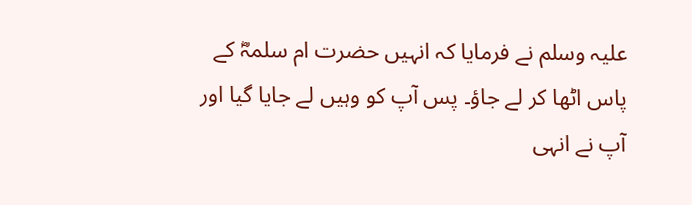علیہ وسلم نے فرمایا کہ انہیں حضرت ام سلمہؓ کے پاس اٹھا کر لے جاؤ۔ پس آپ کو وہیں لے جایا گیا اور آپ نے انہی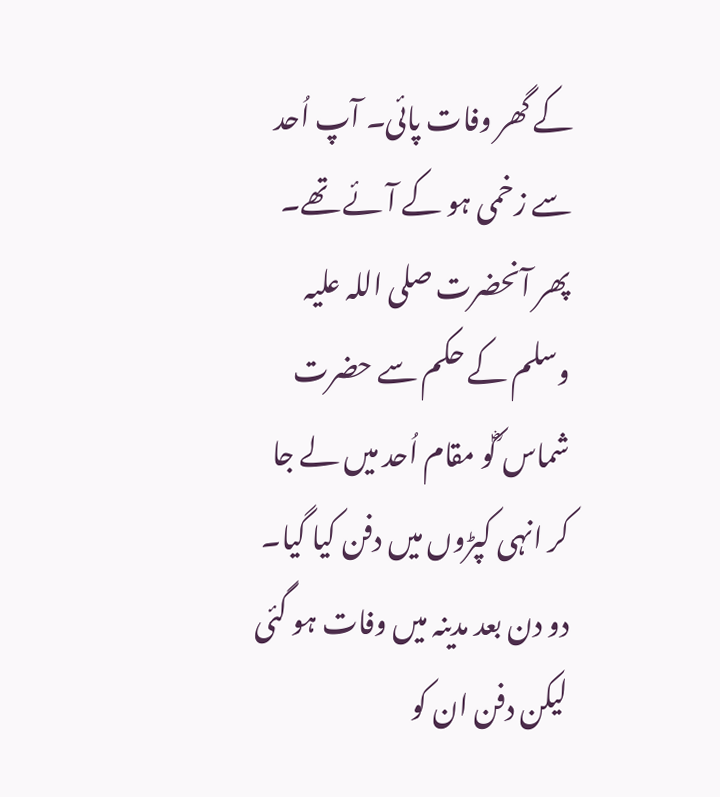کے گھر وفات پائی۔ آپ اُحد سے زخمی ہو کے آئے تھے۔ پھر آنحضرت صلی اللہ علیہ وسلم کے حکم سے حضرت شماس ؓکو مقام اُحد میں لے جا کر انہی کپڑوں میں دفن کیا گیا۔ دو دن بعد مدینہ میں وفات ہو گئی لیکن دفن ان کو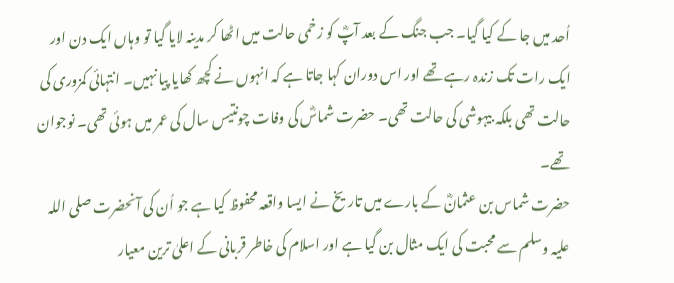اُحد میں جا کے کیا گیا۔ جب جنگ کے بعد آپؓ کو زخمی حالت میں اٹھا کر مدینہ لایا گیا تو وہاں ایک دن اور ایک رات تک زندہ رہے تھے اور اس دوران کہا جاتا ہے کہ انہوں نے کچھ کھایا پیا نہیں۔ انتہائی کمزوری کی حالت تھی بلکہ بیہوشی کی حالت تھی۔ حضرت شماسؓ کی وفات چونتیس سال کی عمر میں ہوئی تھی۔ نوجوان تھے۔
حضرت شماس بن عثمانؓ کے بارے میں تاریخ نے ایسا واقعہ محفوظ کیا ہے جو اُن کی آنحضرت صلی اللہ علیہ وسلم سے محبت کی ایک مثال بن گیا ہے اور اسلام کی خاطر قربانی کے اعلیٰ ترین معیار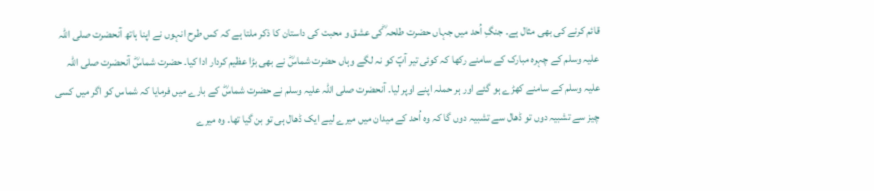قائم کرنے کی بھی مثال ہے۔ جنگِ اُحد میں جہاں حضرت طلحہ ؓکی عشق و محبت کی داستان کا ذکر ملتا ہے کہ کس طرح انہوں نے اپنا ہاتھ آنحضرت صلی اللہ علیہ وسلم کے چہرہ مبارک کے سامنے رکھا کہ کوئی تیر آپؐ کو نہ لگے وہاں حضرت شماسؓ نے بھی بڑا عظیم کردار ادا کیا۔ حضرت شماسؓ آنحضرت صلی اللہ علیہ وسلم کے سامنے کھڑے ہو گئے اور ہر حملہ اپنے اوپر لیا۔ آنحضرت صلی اللہ علیہ وسلم نے حضرت شماسؓ کے بارے میں فرمایا کہ شماس کو اگر میں کسی چیز سے تشبیہ دوں تو ڈھال سے تشبیہ دوں گا کہ وہ اُحد کے میدان میں میرے لیے ایک ڈھال ہی تو بن گیا تھا۔ وہ میرے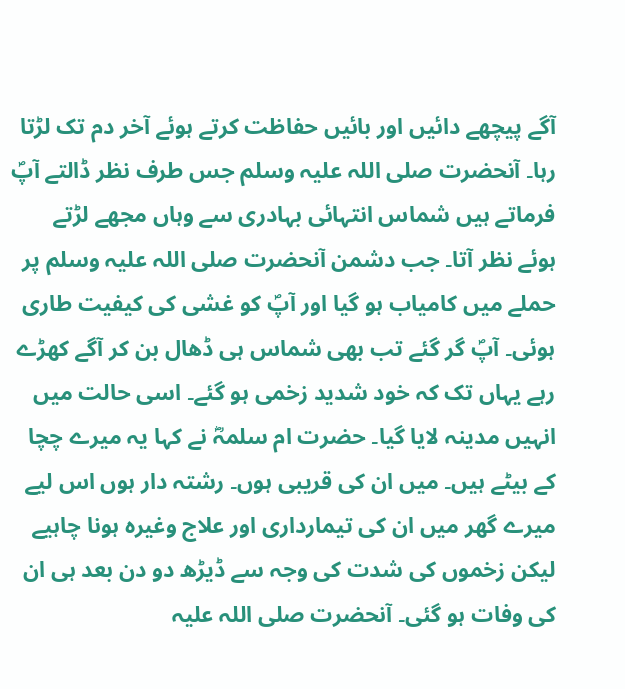آگے پیچھے دائیں اور بائیں حفاظت کرتے ہوئے آخر دم تک لڑتا رہا۔ آنحضرت صلی اللہ علیہ وسلم جس طرف نظر ڈالتے آپؐ فرماتے ہیں شماس انتہائی بہادری سے وہاں مجھے لڑتے ہوئے نظر آتا۔ جب دشمن آنحضرت صلی اللہ علیہ وسلم پر حملے میں کامیاب ہو گیا اور آپؐ کو غشی کی کیفیت طاری ہوئی۔ آپؐ گر گئے تب بھی شماس ہی ڈھال بن کر آگے کھڑے رہے یہاں تک کہ خود شدید زخمی ہو گئے۔ اسی حالت میں انہیں مدینہ لایا گیا۔ حضرت ام سلمہؓ نے کہا یہ میرے چچا کے بیٹے ہیں۔ میں ان کی قریبی ہوں۔ رشتہ دار ہوں اس لیے میرے گھر میں ان کی تیمارداری اور علاج وغیرہ ہونا چاہیے لیکن زخموں کی شدت کی وجہ سے ڈیڑھ دو دن بعد ہی ان کی وفات ہو گئی۔ آنحضرت صلی اللہ علیہ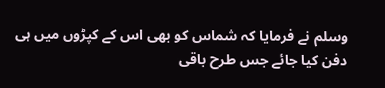وسلم نے فرمایا کہ شماس کو بھی اس کے کپڑوں میں ہی دفن کیا جائے جس طرح باقی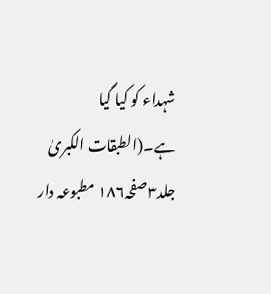شہداء کو کیا گیا ہے۔(الطبقات الکبریٰ جلد۳صفحہ۱۸۶ مطبوعہ دار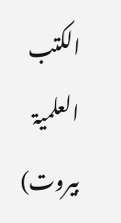الکتب العلمیۃ بیروت)